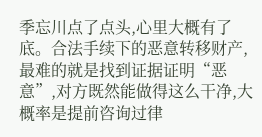季忘川点了点头,心里大概有了底。合法手续下的恶意转移财产,最难的就是找到证据证明“恶意”,对方既然能做得这么干净,大概率是提前咨询过律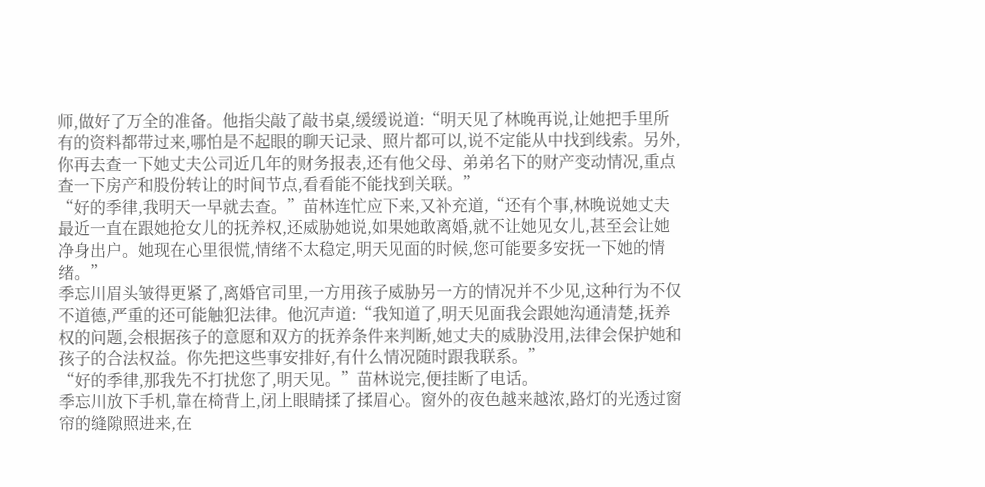师,做好了万全的准备。他指尖敲了敲书桌,缓缓说道:“明天见了林晚再说,让她把手里所有的资料都带过来,哪怕是不起眼的聊天记录、照片都可以,说不定能从中找到线索。另外,你再去查一下她丈夫公司近几年的财务报表,还有他父母、弟弟名下的财产变动情况,重点查一下房产和股份转让的时间节点,看看能不能找到关联。”
“好的季律,我明天一早就去查。”苗林连忙应下来,又补充道,“还有个事,林晚说她丈夫最近一直在跟她抢女儿的抚养权,还威胁她说,如果她敢离婚,就不让她见女儿,甚至会让她净身出户。她现在心里很慌,情绪不太稳定,明天见面的时候,您可能要多安抚一下她的情绪。”
季忘川眉头皱得更紧了,离婚官司里,一方用孩子威胁另一方的情况并不少见,这种行为不仅不道德,严重的还可能触犯法律。他沉声道:“我知道了,明天见面我会跟她沟通清楚,抚养权的问题,会根据孩子的意愿和双方的抚养条件来判断,她丈夫的威胁没用,法律会保护她和孩子的合法权益。你先把这些事安排好,有什么情况随时跟我联系。”
“好的季律,那我先不打扰您了,明天见。”苗林说完,便挂断了电话。
季忘川放下手机,靠在椅背上,闭上眼睛揉了揉眉心。窗外的夜色越来越浓,路灯的光透过窗帘的缝隙照进来,在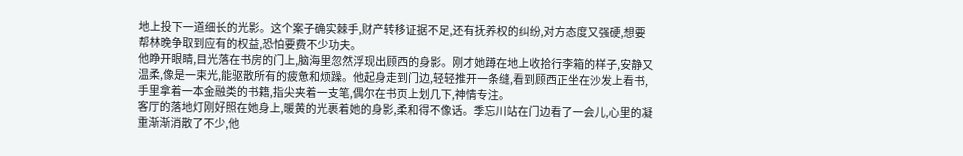地上投下一道细长的光影。这个案子确实棘手,财产转移证据不足,还有抚养权的纠纷,对方态度又强硬,想要帮林晚争取到应有的权益,恐怕要费不少功夫。
他睁开眼睛,目光落在书房的门上,脑海里忽然浮现出顾西的身影。刚才她蹲在地上收拾行李箱的样子,安静又温柔,像是一束光,能驱散所有的疲惫和烦躁。他起身走到门边,轻轻推开一条缝,看到顾西正坐在沙发上看书,手里拿着一本金融类的书籍,指尖夹着一支笔,偶尔在书页上划几下,神情专注。
客厅的落地灯刚好照在她身上,暖黄的光裹着她的身影,柔和得不像话。季忘川站在门边看了一会儿,心里的凝重渐渐消散了不少,他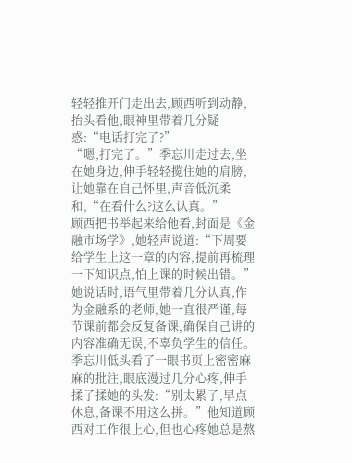轻轻推开门走出去,顾西听到动静,抬头看他,眼神里带着几分疑惑:“电话打完了?”
“嗯,打完了。”季忘川走过去,坐在她身边,伸手轻轻揽住她的肩膀,让她靠在自己怀里,声音低沉柔和,“在看什么?这么认真。”
顾西把书举起来给他看,封面是《金融市场学》,她轻声说道:“下周要给学生上这一章的内容,提前再梳理一下知识点,怕上课的时候出错。”她说话时,语气里带着几分认真,作为金融系的老师,她一直很严谨,每节课前都会反复备课,确保自己讲的内容准确无误,不辜负学生的信任。
季忘川低头看了一眼书页上密密麻麻的批注,眼底漫过几分心疼,伸手揉了揉她的头发:“别太累了,早点休息,备课不用这么拼。”他知道顾西对工作很上心,但也心疼她总是熬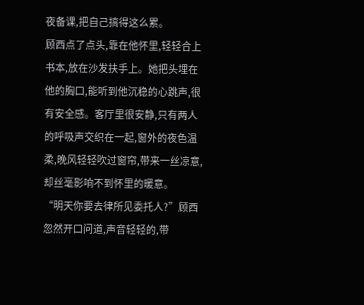夜备课,把自己搞得这么累。
顾西点了点头,靠在他怀里,轻轻合上书本,放在沙发扶手上。她把头埋在他的胸口,能听到他沉稳的心跳声,很有安全感。客厅里很安静,只有两人的呼吸声交织在一起,窗外的夜色温柔,晚风轻轻吹过窗帘,带来一丝凉意,却丝毫影响不到怀里的暖意。
“明天你要去律所见委托人?”顾西忽然开口问道,声音轻轻的,带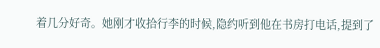着几分好奇。她刚才收拾行李的时候,隐约听到他在书房打电话,提到了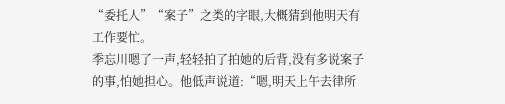“委托人”“案子”之类的字眼,大概猜到他明天有工作要忙。
季忘川嗯了一声,轻轻拍了拍她的后背,没有多说案子的事,怕她担心。他低声说道:“嗯,明天上午去律所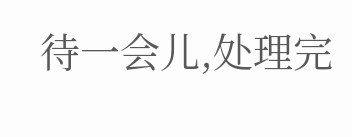待一会儿,处理完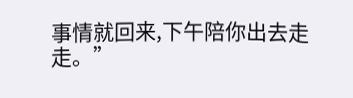事情就回来,下午陪你出去走走。”